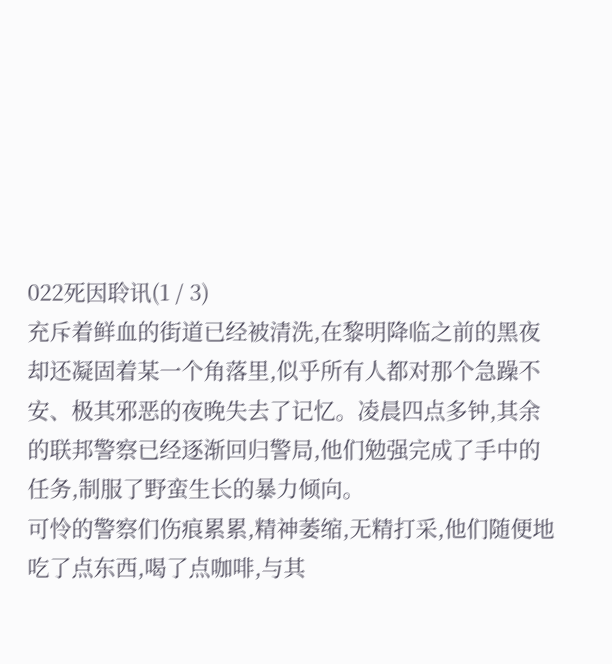022死因聆讯(1 / 3)
充斥着鲜血的街道已经被清洗,在黎明降临之前的黑夜却还凝固着某一个角落里,似乎所有人都对那个急躁不安、极其邪恶的夜晚失去了记忆。凌晨四点多钟,其余的联邦警察已经逐渐回归警局,他们勉强完成了手中的任务,制服了野蛮生长的暴力倾向。
可怜的警察们伤痕累累,精神萎缩,无精打采,他们随便地吃了点东西,喝了点咖啡,与其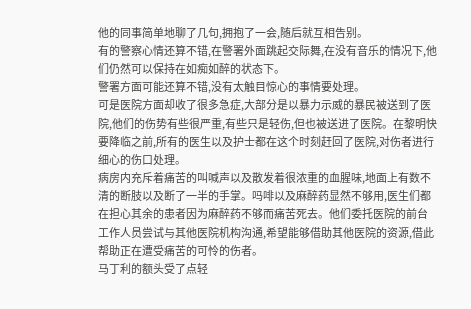他的同事简单地聊了几句,拥抱了一会,随后就互相告别。
有的警察心情还算不错,在警署外面跳起交际舞,在没有音乐的情况下,他们仍然可以保持在如痴如醉的状态下。
警署方面可能还算不错,没有太触目惊心的事情要处理。
可是医院方面却收了很多急症,大部分是以暴力示威的暴民被送到了医院,他们的伤势有些很严重,有些只是轻伤,但也被送进了医院。在黎明快要降临之前,所有的医生以及护士都在这个时刻赶回了医院,对伤者进行细心的伤口处理。
病房内充斥着痛苦的叫喊声以及散发着很浓重的血腥味,地面上有数不清的断肢以及断了一半的手掌。吗啡以及麻醉药显然不够用,医生们都在担心其余的患者因为麻醉药不够而痛苦死去。他们委托医院的前台工作人员尝试与其他医院机构沟通,希望能够借助其他医院的资源,借此帮助正在遭受痛苦的可怜的伤者。
马丁利的额头受了点轻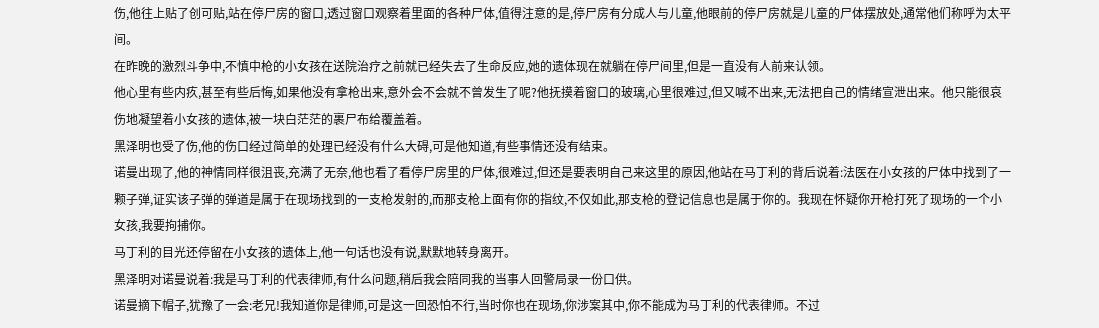伤,他往上贴了创可贴,站在停尸房的窗口,透过窗口观察着里面的各种尸体,值得注意的是,停尸房有分成人与儿童,他眼前的停尸房就是儿童的尸体摆放处,通常他们称呼为太平间。
在昨晚的激烈斗争中,不慎中枪的小女孩在送院治疗之前就已经失去了生命反应,她的遗体现在就躺在停尸间里,但是一直没有人前来认领。
他心里有些内疚,甚至有些后悔,如果他没有拿枪出来,意外会不会就不曾发生了呢?他抚摸着窗口的玻璃,心里很难过,但又喊不出来,无法把自己的情绪宣泄出来。他只能很哀伤地凝望着小女孩的遗体,被一块白茫茫的裹尸布给覆盖着。
黑泽明也受了伤,他的伤口经过简单的处理已经没有什么大碍,可是他知道,有些事情还没有结束。
诺曼出现了,他的神情同样很沮丧,充满了无奈,他也看了看停尸房里的尸体,很难过,但还是要表明自己来这里的原因,他站在马丁利的背后说着:法医在小女孩的尸体中找到了一颗子弹,证实该子弹的弹道是属于在现场找到的一支枪发射的,而那支枪上面有你的指纹,不仅如此,那支枪的登记信息也是属于你的。我现在怀疑你开枪打死了现场的一个小女孩,我要拘捕你。
马丁利的目光还停留在小女孩的遗体上,他一句话也没有说,默默地转身离开。
黑泽明对诺曼说着:我是马丁利的代表律师,有什么问题,稍后我会陪同我的当事人回警局录一份口供。
诺曼摘下帽子,犹豫了一会:老兄!我知道你是律师,可是这一回恐怕不行,当时你也在现场,你涉案其中,你不能成为马丁利的代表律师。不过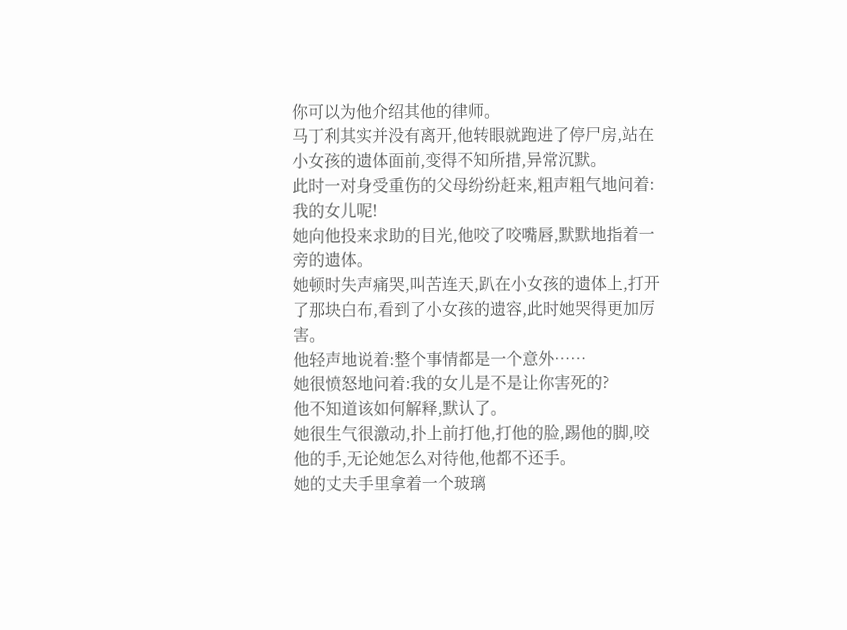你可以为他介绍其他的律师。
马丁利其实并没有离开,他转眼就跑进了停尸房,站在小女孩的遗体面前,变得不知所措,异常沉默。
此时一对身受重伤的父母纷纷赶来,粗声粗气地问着:我的女儿呢!
她向他投来求助的目光,他咬了咬嘴唇,默默地指着一旁的遗体。
她顿时失声痛哭,叫苦连天,趴在小女孩的遗体上,打开了那块白布,看到了小女孩的遗容,此时她哭得更加厉害。
他轻声地说着:整个事情都是一个意外……
她很愤怒地问着:我的女儿是不是让你害死的?
他不知道该如何解释,默认了。
她很生气很激动,扑上前打他,打他的脸,踢他的脚,咬他的手,无论她怎么对待他,他都不还手。
她的丈夫手里拿着一个玻璃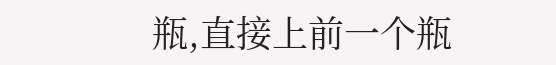瓶,直接上前一个瓶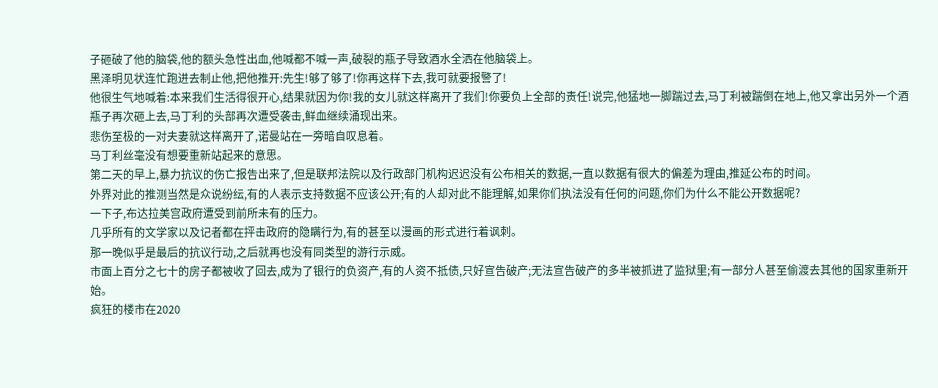子砸破了他的脑袋,他的额头急性出血,他喊都不喊一声,破裂的瓶子导致酒水全洒在他脑袋上。
黑泽明见状连忙跑进去制止他,把他推开:先生!够了够了!你再这样下去,我可就要报警了!
他很生气地喊着:本来我们生活得很开心,结果就因为你!我的女儿就这样离开了我们!你要负上全部的责任!说完,他猛地一脚踹过去,马丁利被踹倒在地上,他又拿出另外一个酒瓶子再次砸上去,马丁利的头部再次遭受袭击,鲜血继续涌现出来。
悲伤至极的一对夫妻就这样离开了,诺曼站在一旁暗自叹息着。
马丁利丝毫没有想要重新站起来的意思。
第二天的早上,暴力抗议的伤亡报告出来了,但是联邦法院以及行政部门机构迟迟没有公布相关的数据,一直以数据有很大的偏差为理由,推延公布的时间。
外界对此的推测当然是众说纷纭,有的人表示支持数据不应该公开;有的人却对此不能理解,如果你们执法没有任何的问题,你们为什么不能公开数据呢?
一下子,布达拉美宫政府遭受到前所未有的压力。
几乎所有的文学家以及记者都在抨击政府的隐瞒行为,有的甚至以漫画的形式进行着讽刺。
那一晚似乎是最后的抗议行动,之后就再也没有同类型的游行示威。
市面上百分之七十的房子都被收了回去,成为了银行的负资产,有的人资不抵债,只好宣告破产;无法宣告破产的多半被抓进了监狱里;有一部分人甚至偷渡去其他的国家重新开始。
疯狂的楼市在2020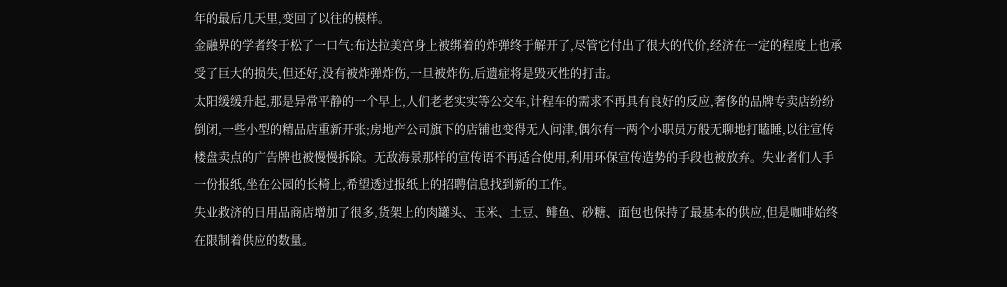年的最后几天里,变回了以往的模样。
金融界的学者终于松了一口气:布达拉美宫身上被绑着的炸弹终于解开了,尽管它付出了很大的代价,经济在一定的程度上也承受了巨大的损失,但还好,没有被炸弹炸伤,一旦被炸伤,后遗症将是毁灭性的打击。
太阳缓缓升起,那是异常平静的一个早上,人们老老实实等公交车,计程车的需求不再具有良好的反应,奢侈的品牌专卖店纷纷倒闭,一些小型的精品店重新开张;房地产公司旗下的店铺也变得无人问津,偶尔有一两个小职员万般无聊地打瞌睡,以往宣传楼盘卖点的广告牌也被慢慢拆除。无敌海景那样的宣传语不再适合使用,利用环保宣传造势的手段也被放弃。失业者们人手一份报纸,坐在公园的长椅上,希望透过报纸上的招聘信息找到新的工作。
失业救济的日用品商店增加了很多,货架上的肉罐头、玉米、土豆、鲱鱼、砂糖、面包也保持了最基本的供应,但是咖啡始终在限制着供应的数量。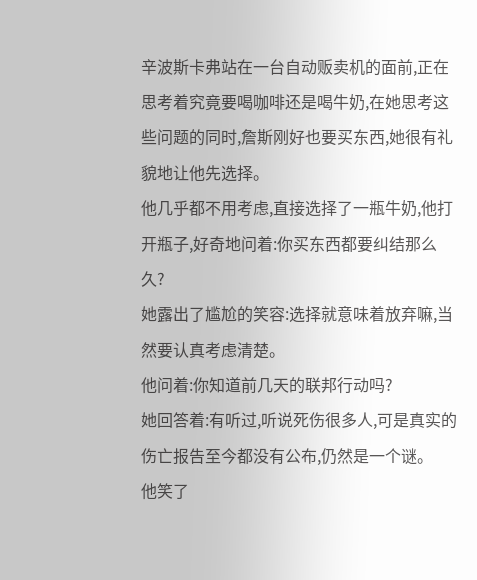辛波斯卡弗站在一台自动贩卖机的面前,正在思考着究竟要喝咖啡还是喝牛奶,在她思考这些问题的同时,詹斯刚好也要买东西,她很有礼貌地让他先选择。
他几乎都不用考虑,直接选择了一瓶牛奶,他打开瓶子,好奇地问着:你买东西都要纠结那么久?
她露出了尴尬的笑容:选择就意味着放弃嘛,当然要认真考虑清楚。
他问着:你知道前几天的联邦行动吗?
她回答着:有听过,听说死伤很多人,可是真实的伤亡报告至今都没有公布,仍然是一个谜。
他笑了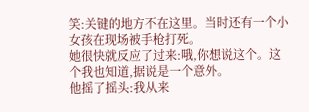笑:关键的地方不在这里。当时还有一个小女孩在现场被手枪打死。
她很快就反应了过来:哦,你想说这个。这个我也知道,据说是一个意外。
他摇了摇头:我从来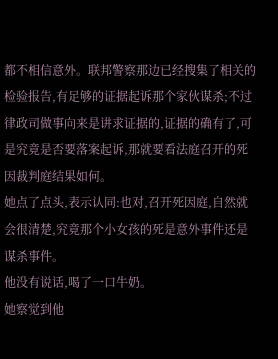都不相信意外。联邦警察那边已经搜集了相关的检验报告,有足够的证据起诉那个家伙谋杀;不过律政司做事向来是讲求证据的,证据的确有了,可是究竟是否要落案起诉,那就要看法庭召开的死因裁判庭结果如何。
她点了点头,表示认同:也对,召开死因庭,自然就会很清楚,究竟那个小女孩的死是意外事件还是谋杀事件。
他没有说话,喝了一口牛奶。
她察觉到他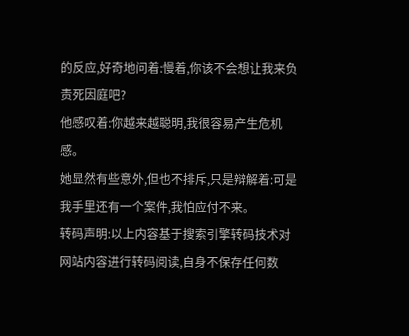的反应,好奇地问着:慢着,你该不会想让我来负责死因庭吧?
他感叹着:你越来越聪明,我很容易产生危机感。
她显然有些意外,但也不排斥,只是辩解着:可是我手里还有一个案件,我怕应付不来。
转码声明:以上内容基于搜索引擎转码技术对网站内容进行转码阅读,自身不保存任何数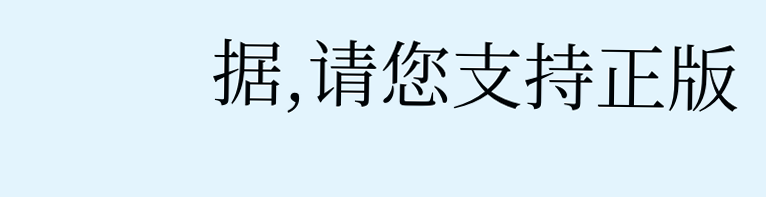据,请您支持正版